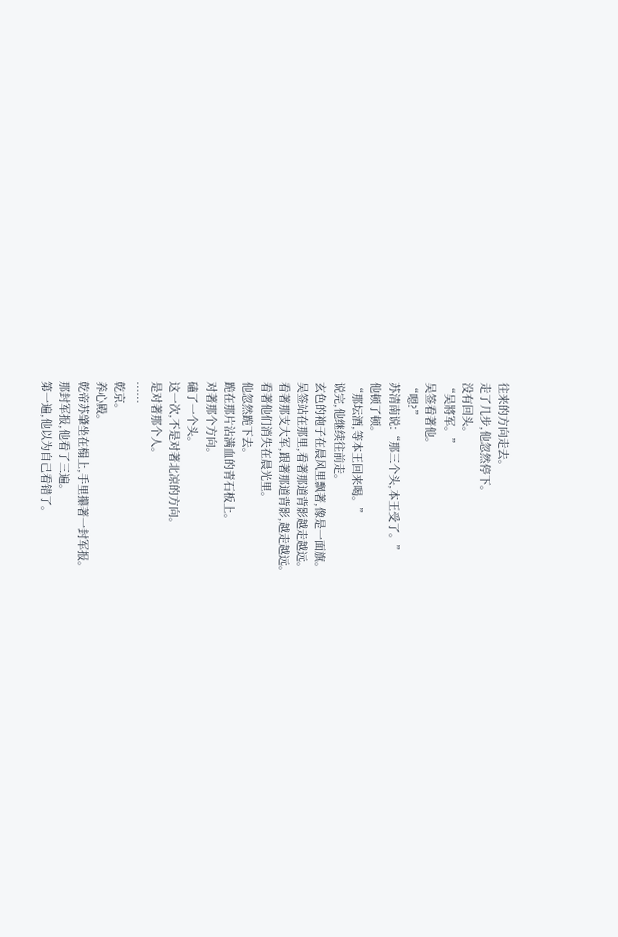往来的方向走去。
走了几步,他忽然停下。
没有回头。
“吴將军。”
吴签看著他。
“嗯?”
苏清南说:“那三个头,本王受了。”
他顿了顿。
“那坛酒,等本王回来喝。”
说完,他继续往前走。
玄色的袍子在晨风里飘著,像是一面旗。
吴签站在那里,看著那道背影越走越远。
看著那支大军,跟著那道背影,越走越远。
看著他们消失在晨光里。
他忽然跪下去。
跪在那片沾满血的青石板上。
对著那个方向。
磕了一个头。
这一次,不是对著北凉的方向。
是对著那个人。
……
乾京。
养心殿。
乾帝苏肇坐在榻上,手里攥著一封军报。
那封军报,他看了三遍。
第一遍,他以为自己看错了。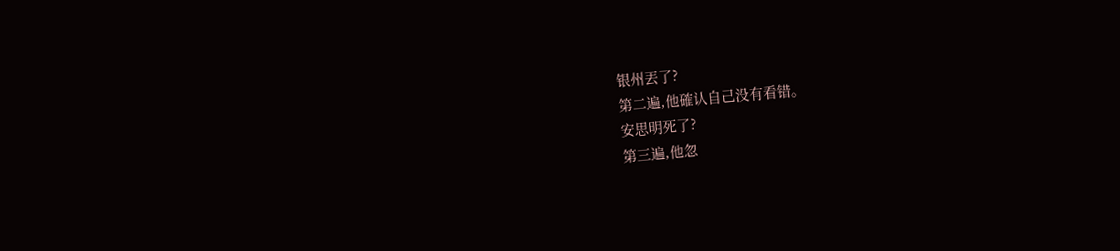银州丟了?
第二遍,他確认自己没有看错。
安思明死了?
第三遍,他忽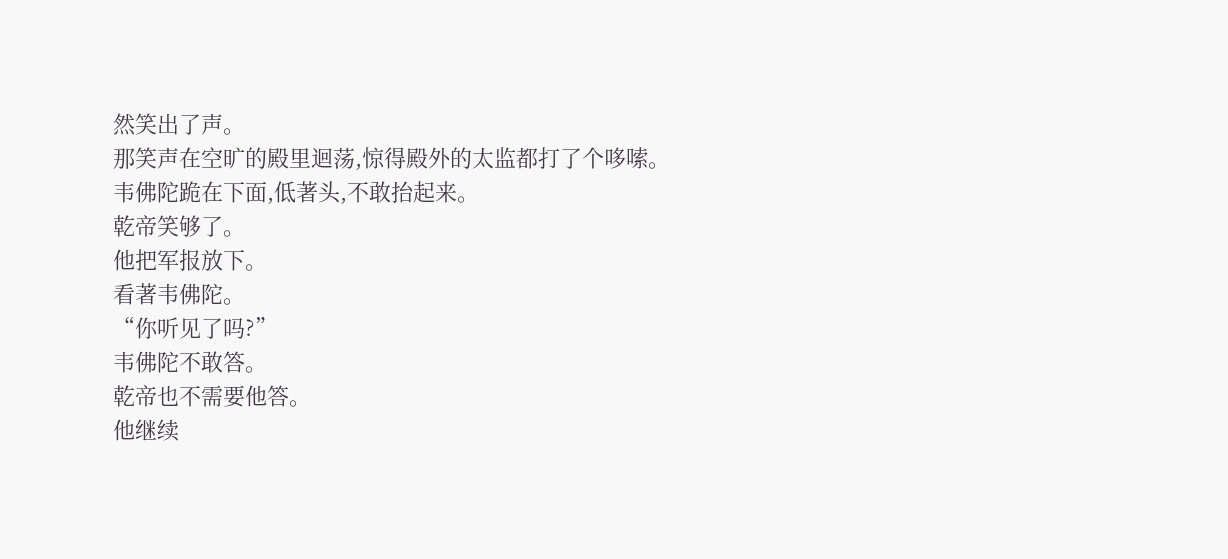然笑出了声。
那笑声在空旷的殿里迴荡,惊得殿外的太监都打了个哆嗦。
韦佛陀跪在下面,低著头,不敢抬起来。
乾帝笑够了。
他把军报放下。
看著韦佛陀。
“你听见了吗?”
韦佛陀不敢答。
乾帝也不需要他答。
他继续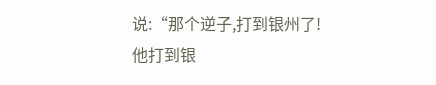说:“那个逆子,打到银州了!他打到银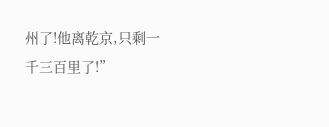州了!他离乾京,只剩一千三百里了!”